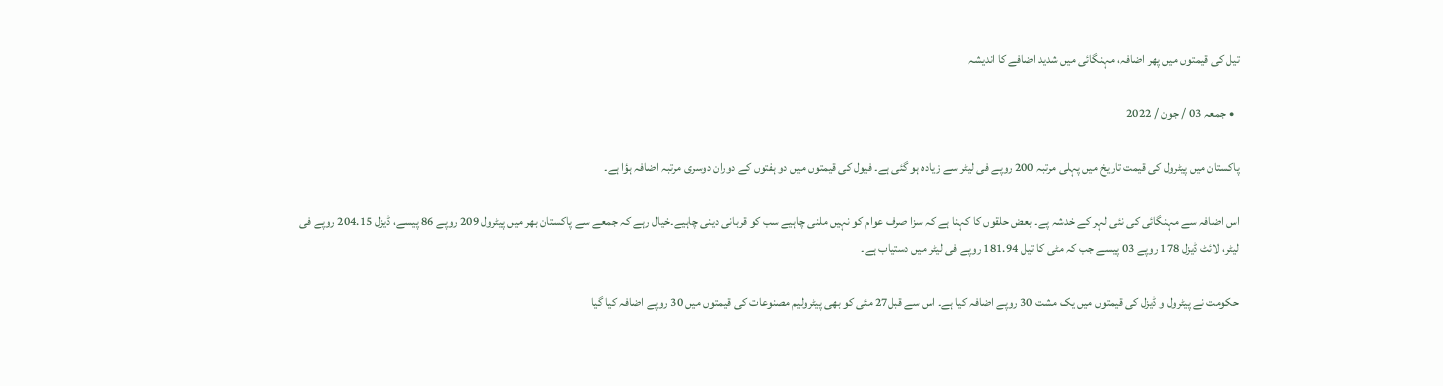تیل کی قیمتوں میں پھر اضافہ، مہنگائی میں شدید اضافے کا اندیشہ

  • جمعہ 03 / جون / 2022

پاکستان میں پیٹرول کی قیمت تاریخ میں پہلی مرتبہ 200 روپے فی لیٹر سے زیادہ ہو گئی ہے۔ فیول کی قیمتوں میں دو ہفتوں کے دوران دوسری مرتبہ اضافہ ہؤا ہے۔

اس اضافہ سے مہنگائی کی نئی لہر کے خدشہ پے۔ بعض حلقوں کا کہنا ہے کہ سزا صرف عوام کو نہیں ملنی چاہیے سب کو قربانی دینی چاہیے۔خیال رہے کہ جمعے سے پاکستان بھر میں پیٹرول 209 روپے 86 پیسے، ڈیزل 204.15 روپے فی لیٹر، لائٹ ڈیزل 178 روپے 03 پیسے جب کہ مٹی کا تیل 181.94 روپے فی لیٹر میں دستیاب ہے۔

حکومت نے پیٹرول و ڈیزل کی قیمتوں میں یک مشت 30 روپے اضافہ کیا ہے۔ اس سے قبل27 مئی کو بھی پیٹرولیم مصنوعات کی قیمتوں میں 30 روپے اضافہ کیا گیا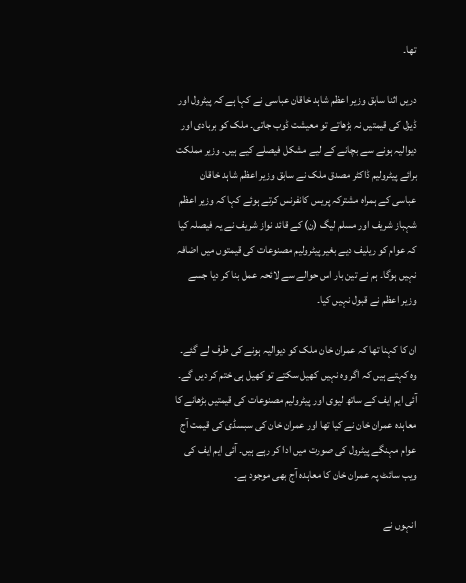تھا۔

دریں اثنا سابق وزیر اعظم شاہد خاقان عباسی نے کہا ہے کہ پیٹرول اور ڈیزل کی قیمتیں نہ بڑھاتے تو معیشت ڈوب جاتی۔ ملک کو بربادی اور دیوالیہ ہونے سے بچانے کے لیے مشکل فیصلے کیے ہیں۔ وزیر مملکت برائے پیٹرولیم ڈاکٹر مصدق ملک نے سابق وزیر اعظم شاہد خاقان عباسی کے ہمراہ مشترکہ پریس کانفرنس کرتے ہوئے کہا کہ وزیر اعظم شہباز شریف اور مسلم لیگ (ن) کے قائد نواز شریف نے یہ فیصلہ کیا کہ عوام کو ریلیف دیے بغیر پیٹرولیم مصنوعات کی قیمتوں میں اضافہ نہیں ہوگا۔ ہم نے تین بار اس حوالے سے لائحہ عمل بنا کر دیا جسے وزیر اعظم نے قبول نہیں کیا۔

ان کا کہنا تھا کہ عمران خان ملک کو دیوالیہ ہونے کی طرف لے گئے۔ وہ کہتے ہیں کہ اگر وہ نہیں کھیل سکتے تو کھیل ہی ختم کر دیں گے۔ آئی ایم ایف کے ساتھ لیوی اور پیٹرولیم مصنوعات کی قیمتیں بڑھانے کا معاہدہ عمران خان نے کیا تھا اور عمران خان کی سبسڈی کی قیمت آج عوام مہنگے پیٹرول کی صورت میں ادا کر رہے ہیں۔ آئی ایم ایف کی ویب سائٹ پہ عمران خان کا معاہدہ آج بھی موجود ہے۔

انہوں نے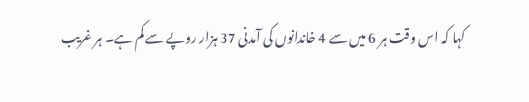کہا کہ اس وقت ہر 6 میں سے 4 خاندانوں کی آمدنی 37 ہزار روپے سے کم ہے۔ ہر غریب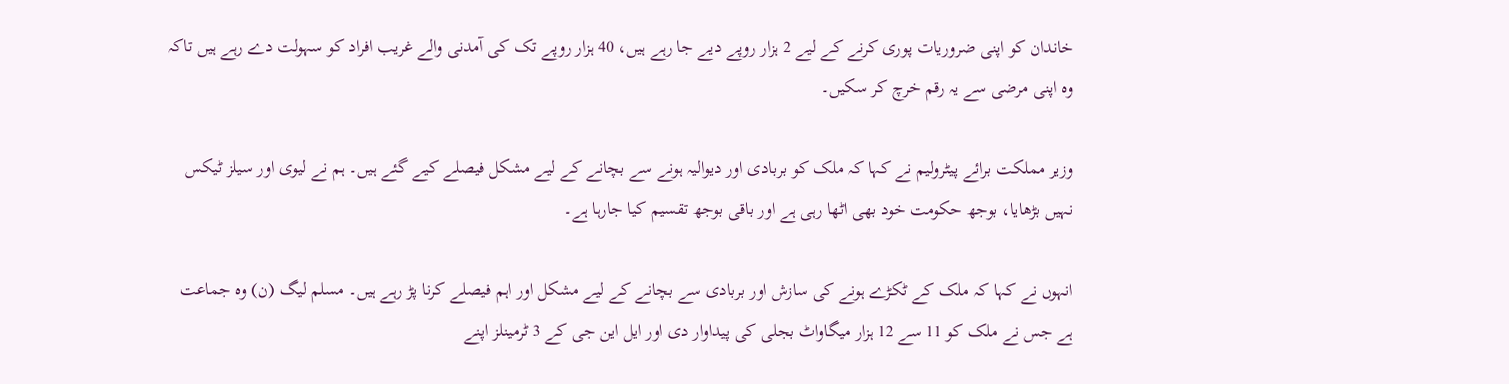خاندان کو اپنی ضروریات پوری کرنے کے لیے 2 ہزار روپے دیے جا رہے ہیں، 40 ہزار روپے تک کی آمدنی والے غریب افراد کو سہولت دے رہے ہیں تاکہ وہ اپنی مرضی سے یہ رقم خرچ کر سکیں۔

وزیر مملکت برائے پیٹرولیم نے کہا کہ ملک کو بربادی اور دیوالیہ ہونے سے بچانے کے لیے مشکل فیصلے کیے گئے ہیں۔ ہم نے لیوی اور سیلز ٹیکس نہیں بڑھایا، بوجھ حکومت خود بھی اٹھا رہی ہے اور باقی بوجھ تقسیم کیا جارہا ہے۔

انہوں نے کہا کہ ملک کے ٹکڑے ہونے کی سازش اور بربادی سے بچانے کے لیے مشکل اور اہم فیصلے کرنا پڑ رہے ہیں۔ مسلم لیگ (ن) وہ جماعت ہے جس نے ملک کو 11 سے 12 ہزار میگاواٹ بجلی کی پیداوار دی اور ایل این جی کے 3 ٹرمینلز اپنے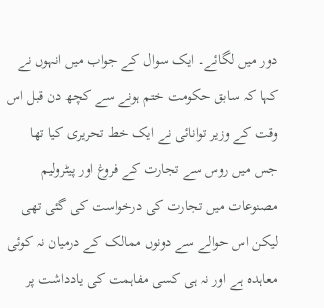دور میں لگائے۔ ایک سوال کے جواب میں انہوں نے کہا کہ سابق حکومت ختم ہونے سے کچھ دن قبل اس وقت کے وزیر توانائی نے ایک خط تحریری کیا تھا جس میں روس سے تجارت کے فروغ اور پیٹرولیم مصنوعات میں تجارت کی درخواست کی گئی تھی لیکن اس حوالے سے دونوں ممالک کے درمیان نہ کوئی معاہدہ ہے اور نہ ہی کسی مفاہمت کی یادداشت پر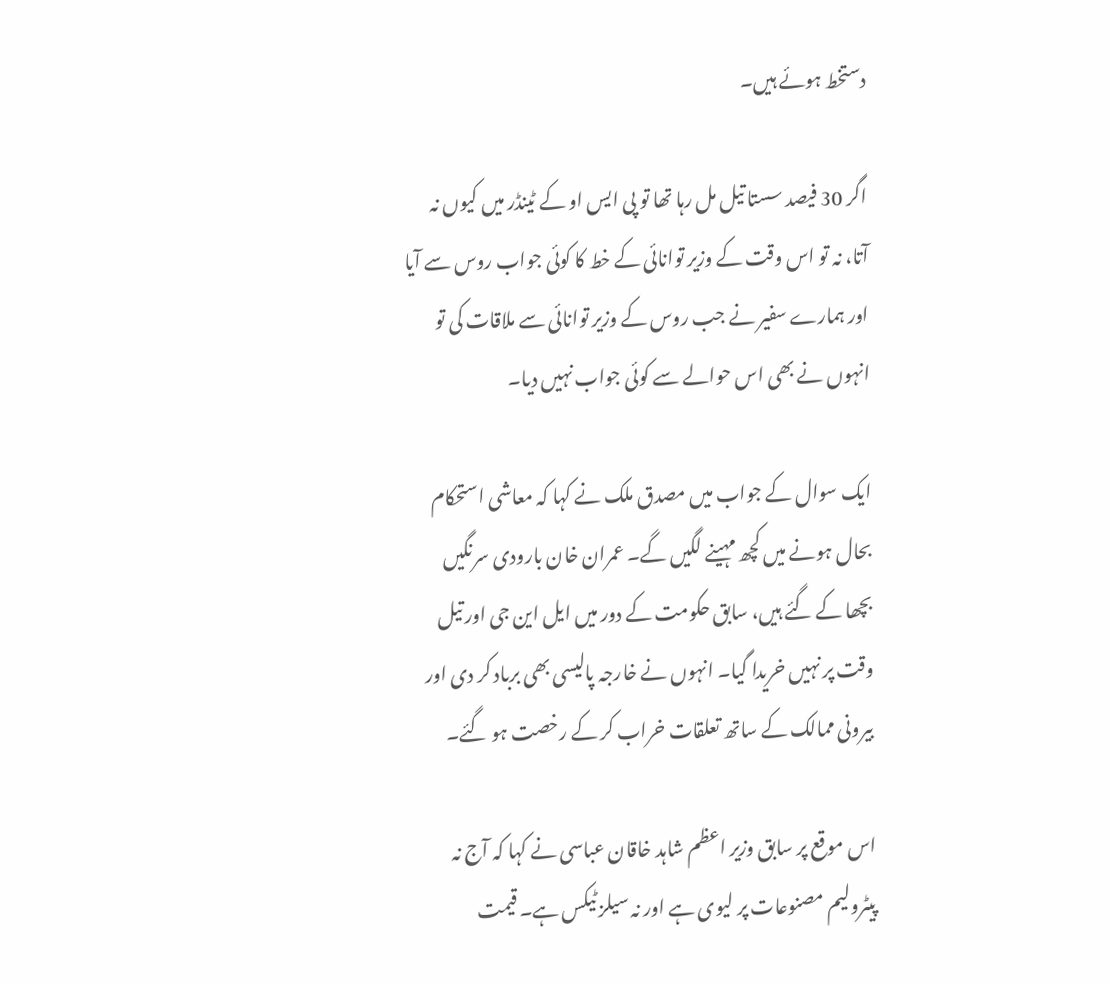دستخط ہوئے ہیں۔

اگر 30 فیصد سستا تیل مل رہا تھا تو پی ایس او کے ٹینڈر میں کیوں نہ آتا، نہ تو اس وقت کے وزیر توانائی کے خط کا کوئی جواب روس سے آیا اور ہمارے سفیر نے جب روس کے وزیر توانائی سے ملاقات کی تو انہوں نے بھی اس حوالے سے کوئی جواب نہیں دیا۔

ایک سوال کے جواب میں مصدق ملک نے کہا کہ معاشی استحکام بحال ہونے میں کچھ مہینے لگیں گے۔ عمران خان بارودی سرنگیں بچھا کے گئے ہیں، سابق حکومت کے دور میں ایل این جی اور تیل وقت پر نہیں خریدا گیا۔ انہوں نے خارجہ پالیسی بھی برباد کر دی اور بیرونی ممالک کے ساتھ تعلقات خراب کر کے رخصت ہو گئے۔

اس موقع پر سابق وزیر اعظم شاہد خاقان عباسی نے کہا کہ آج نہ پیٹرولیم مصنوعات پر لیوی ہے اور نہ سیلز ٹیکس ہے۔ قیمت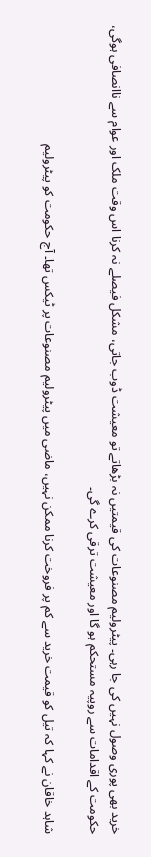خرید بھی پوری وصول نہیں کی جا رہی۔ پیٹرولیم مصنوعات کی قیمتیں نہ بڑھاتے تو معیشت ڈوب جاتی، مشکل فیصلے نہ کرنا اس وقت ملک اور عوام سے ناانصافی ہوگی، حکومت کے اقدامات سے روپیہ مستحکم ہو گا اور معیشت ترقی کرے گی۔

شاہد خاقان نے کہا کہ تیل کو قیمت خرید سے کم پر فروخت کرنا ممکن نہیں، ماضی میں پیٹرولیم مصنوعات پر ٹیکس تھا۔ آج حکومت کو پیٹرولیم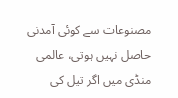مصنوعات سے کوئی آمدنی حاصل نہیں ہوتی، عالمی منڈی میں اگر تیل کی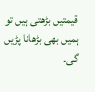قیمتیں بڑھتی ہیں تو ہمیں بھی بڑھانا پڑیں گی۔